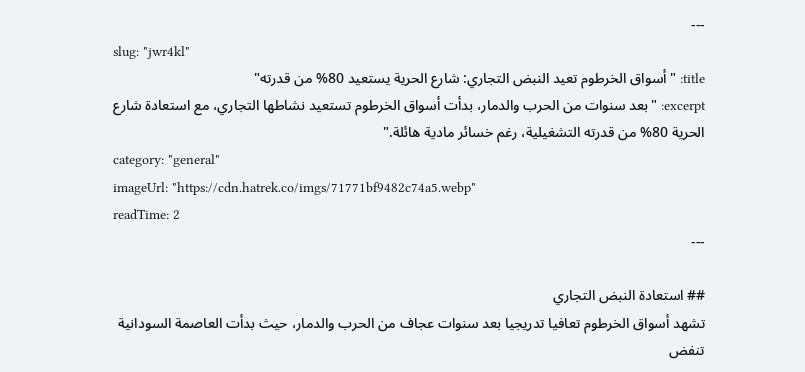---
slug: "jwr4kl"
title: "أسواق الخرطوم تعيد النبض التجاري: شارع الحرية يستعيد 80% من قدرته"
excerpt: "بعد سنوات من الحرب والدمار، بدأت أسواق الخرطوم تستعيد نشاطها التجاري، مع استعادة شارع الحرية 80% من قدرته التشغيلية، رغم خسائر مادية هائلة."
category: "general"
imageUrl: "https://cdn.hatrek.co/imgs/71771bf9482c74a5.webp"
readTime: 2
---

## استعادة النبض التجاري
تشهد أسواق الخرطوم تعافيا تدريجيا بعد سنوات عجاف من الحرب والدمار، حيث بدأت العاصمة السودانية تنفض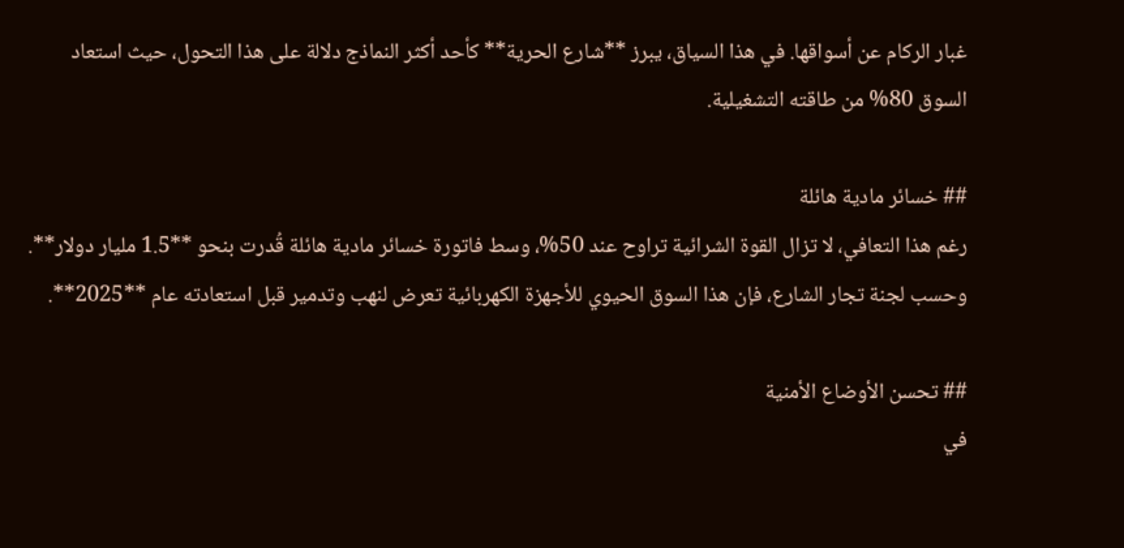غبار الركام عن أسواقها. في هذا السياق، يبرز **شارع الحرية** كأحد أكثر النماذج دلالة على هذا التحول، حيث استعاد السوق 80% من طاقته التشغيلية.

## خسائر مادية هائلة
رغم هذا التعافي، لا تزال القوة الشرائية تراوح عند 50%، وسط فاتورة خسائر مادية هائلة قُدرت بنحو **1.5 مليار دولار**. وحسب لجنة تجار الشارع، فإن هذا السوق الحيوي للأجهزة الكهربائية تعرض لنهب وتدمير قبل استعادته عام **2025**.

## تحسن الأوضاع الأمنية
في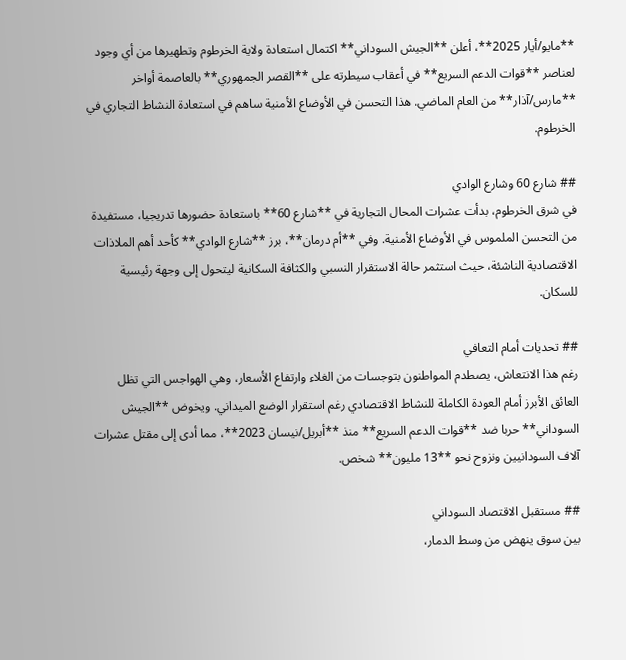**مايو/أيار 2025**، أعلن **الجيش السوداني** اكتمال استعادة ولاية الخرطوم وتطهيرها من أي وجود لعناصر **قوات الدعم السريع** في أعقاب سيطرته على **القصر الجمهوري** بالعاصمة أواخر **مارس/آذار** من العام الماضي. هذا التحسن في الأوضاع الأمنية ساهم في استعادة النشاط التجاري في الخرطوم.

## شارع 60 وشارع الوادي
في شرق الخرطوم، بدأت عشرات المحال التجارية في **شارع 60** باستعادة حضورها تدريجيا، مستفيدة من التحسن الملموس في الأوضاع الأمنية. وفي **أم درمان**، برز **شارع الوادي** كأحد أهم الملاذات الاقتصادية الناشئة، حيث استثمر حالة الاستقرار النسبي والكثافة السكانية ليتحول إلى وجهة رئيسية للسكان.

## تحديات أمام التعافي
رغم هذا الانتعاش، يصطدم المواطنون بتوجسات من الغلاء وارتفاع الأسعار، وهي الهواجس التي تظل العائق الأبرز أمام العودة الكاملة للنشاط الاقتصادي رغم استقرار الوضع الميداني. ويخوض **الجيش السوداني** حربا ضد **قوات الدعم السريع** منذ **أبريل/نيسان 2023**، مما أدى إلى مقتل عشرات آلاف السودانيين ونزوح نحو **13 مليون** شخص.

## مستقبل الاقتصاد السوداني
بين سوق ينهض من وسط الدمار،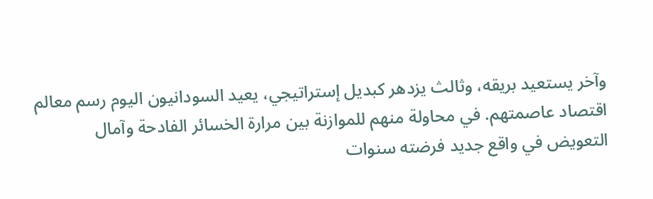وآخر يستعيد بريقه، وثالث يزدهر كبديل إستراتيجي، يعيد السودانيون اليوم رسم معالم اقتصاد عاصمتهم. في محاولة منهم للموازنة بين مرارة الخسائر الفادحة وآمال التعويض في واقع جديد فرضته سنوات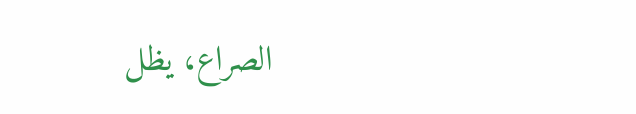الصراع، يظل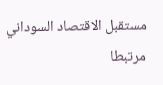مستقبل الاقتصاد السوداني مرتبطا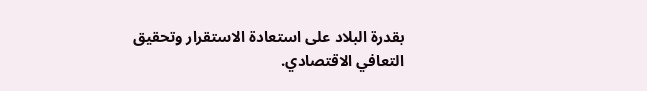بقدرة البلاد على استعادة الاستقرار وتحقيق التعافي الاقتصادي.